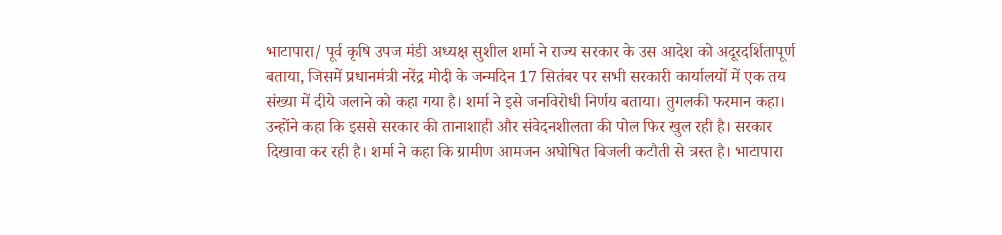भाटापारा/ पूर्व कृषि उपज मंडी अध्यक्ष सुशील शर्मा ने राज्य सरकार के उस आदेश को अदूरदर्शितापूर्ण बताया, जिसमें प्रधानमंत्री नरेंद्र मोदी के जन्मदिन 17 सितंबर पर सभी सरकारी कार्यालयों में एक तय संख्या में दीये जलाने को कहा गया है। शर्मा ने इसे जनविरोधी निर्णय बताया। तुगलकी फरमान कहा।
उन्होंने कहा कि इससे सरकार की तानाशाही और संवेदनशीलता की पोल फिर खुल रही है। सरकार दिखावा कर रही है। शर्मा ने कहा कि ग्रामीण आमजन अघोषित बिजली कटौती से त्रस्त है। भाटापारा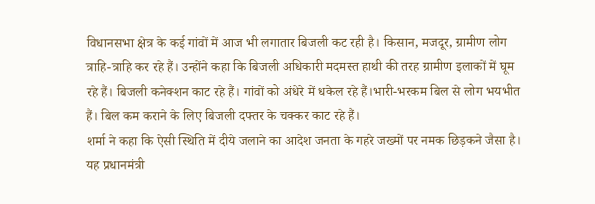विधानसभा क्षेत्र के कई गांवों में आज भी लगातार बिजली कट रही है। किसान, मजदूर, ग्रामीण लोग त्राहि-त्राहि कर रहे हैं। उन्होंने कहा कि बिजली अधिकारी मदमस्त हाथी की तरह ग्रामीण इलाकों में घूम रहे हैं। बिजली कनेक्शन काट रहे हैं। गांवों को अंधेरे में धकेल रहे हैं।भारी-भरकम बिल से लोग भयभीत हैं। बिल कम कराने के लिए बिजली दफ्तर के चक्कर काट रहे हैं।
शर्मा ने कहा कि ऐसी स्थिति में दीये जलाने का आदेश जनता के गहरे जख्मों पर नमक छिड़कने जैसा है। यह प्रधानमंत्री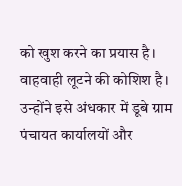को खुश करने का प्रयास है। वाहवाही लूटने की कोशिश है। उन्होंने इसे अंधकार में डूबे ग्राम पंचायत कार्यालयों और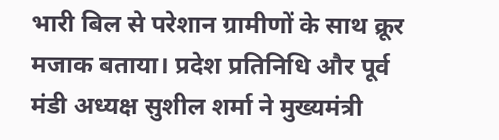भारी बिल से परेशान ग्रामीणों के साथ क्रूर मजाक बताया। प्रदेश प्रतिनिधि और पूर्व मंडी अध्यक्ष सुशील शर्मा ने मुख्यमंत्री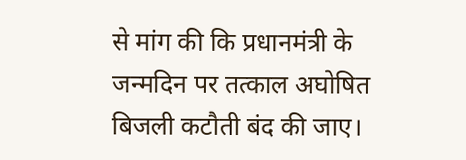से मांग की कि प्रधानमंत्री के जन्मदिन पर तत्काल अघोषित बिजली कटौती बंद की जाए।